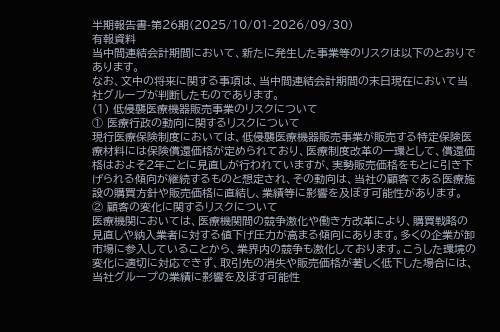半期報告書-第26期(2025/10/01-2026/09/30)
有報資料
当中間連結会計期間において、新たに発生した事業等のリスクは以下のとおりであります。
なお、文中の将来に関する事項は、当中間連結会計期間の末日現在において当社グループが判断したものであります。
(1) 低侵襲医療機器販売事業のリスクについて
① 医療行政の動向に関するリスクについて
現行医療保険制度においては、低侵襲医療機器販売事業が販売する特定保険医療材料には保険償還価格が定められており、医療制度改革の一環として、償還価格はおよそ2年ごとに見直しが行われていますが、実勢販売価格をもとに引き下げられる傾向が継続するものと想定され、その動向は、当社の顧客である医療施設の購買方針や販売価格に直結し、業績等に影響を及ぼす可能性があります。
② 顧客の変化に関するリスクについて
医療機関においては、医療機関間の競争激化や働き方改革により、購買戦略の見直しや納入業者に対する値下げ圧力が高まる傾向にあります。多くの企業が卸市場に参入していることから、業界内の競争も激化しております。こうした環境の変化に適切に対応できず、取引先の消失や販売価格が著しく低下した場合には、当社グループの業績に影響を及ぼす可能性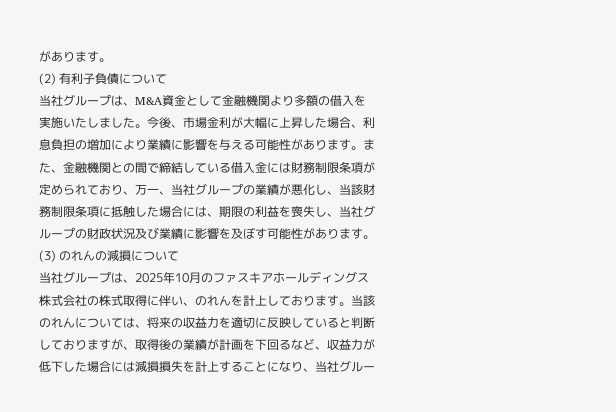があります。
(2) 有利子負債について
当社グループは、M&A資金として金融機関より多額の借入を実施いたしました。今後、市場金利が大幅に上昇した場合、利息負担の増加により業績に影響を与える可能性があります。また、金融機関との間で締結している借入金には財務制限条項が定められており、万一、当社グループの業績が悪化し、当該財務制限条項に抵触した場合には、期限の利益を喪失し、当社グループの財政状況及び業績に影響を及ぼす可能性があります。
(3) のれんの減損について
当社グループは、2025年10月のファスキアホールディングス株式会社の株式取得に伴い、のれんを計上しております。当該のれんについては、将来の収益力を適切に反映していると判断しておりますが、取得後の業績が計画を下回るなど、収益力が低下した場合には減損損失を計上することになり、当社グルー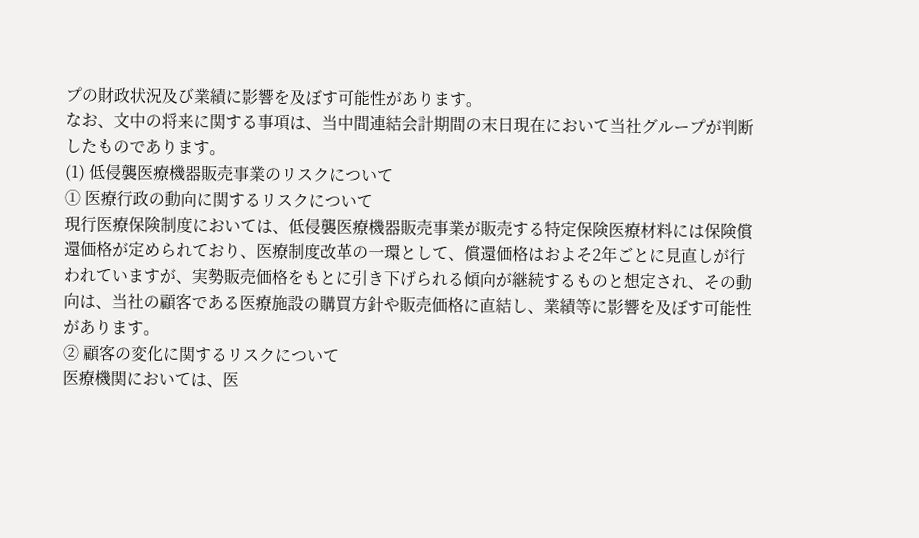プの財政状況及び業績に影響を及ぼす可能性があります。
なお、文中の将来に関する事項は、当中間連結会計期間の末日現在において当社グループが判断したものであります。
(1) 低侵襲医療機器販売事業のリスクについて
① 医療行政の動向に関するリスクについて
現行医療保険制度においては、低侵襲医療機器販売事業が販売する特定保険医療材料には保険償還価格が定められており、医療制度改革の一環として、償還価格はおよそ2年ごとに見直しが行われていますが、実勢販売価格をもとに引き下げられる傾向が継続するものと想定され、その動向は、当社の顧客である医療施設の購買方針や販売価格に直結し、業績等に影響を及ぼす可能性があります。
② 顧客の変化に関するリスクについて
医療機関においては、医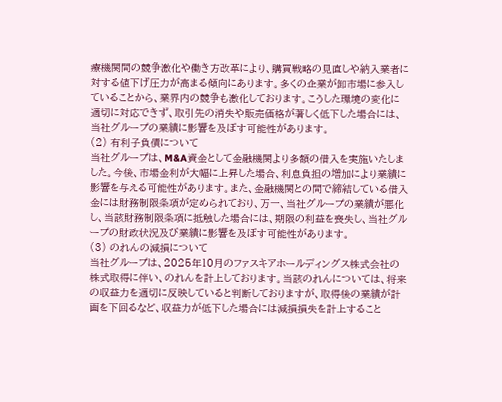療機関間の競争激化や働き方改革により、購買戦略の見直しや納入業者に対する値下げ圧力が高まる傾向にあります。多くの企業が卸市場に参入していることから、業界内の競争も激化しております。こうした環境の変化に適切に対応できず、取引先の消失や販売価格が著しく低下した場合には、当社グループの業績に影響を及ぼす可能性があります。
(2) 有利子負債について
当社グループは、M&A資金として金融機関より多額の借入を実施いたしました。今後、市場金利が大幅に上昇した場合、利息負担の増加により業績に影響を与える可能性があります。また、金融機関との間で締結している借入金には財務制限条項が定められており、万一、当社グループの業績が悪化し、当該財務制限条項に抵触した場合には、期限の利益を喪失し、当社グループの財政状況及び業績に影響を及ぼす可能性があります。
(3) のれんの減損について
当社グループは、2025年10月のファスキアホールディングス株式会社の株式取得に伴い、のれんを計上しております。当該のれんについては、将来の収益力を適切に反映していると判断しておりますが、取得後の業績が計画を下回るなど、収益力が低下した場合には減損損失を計上すること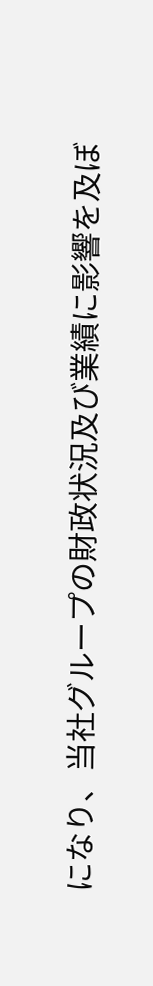になり、当社グループの財政状況及び業績に影響を及ぼ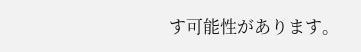す可能性があります。